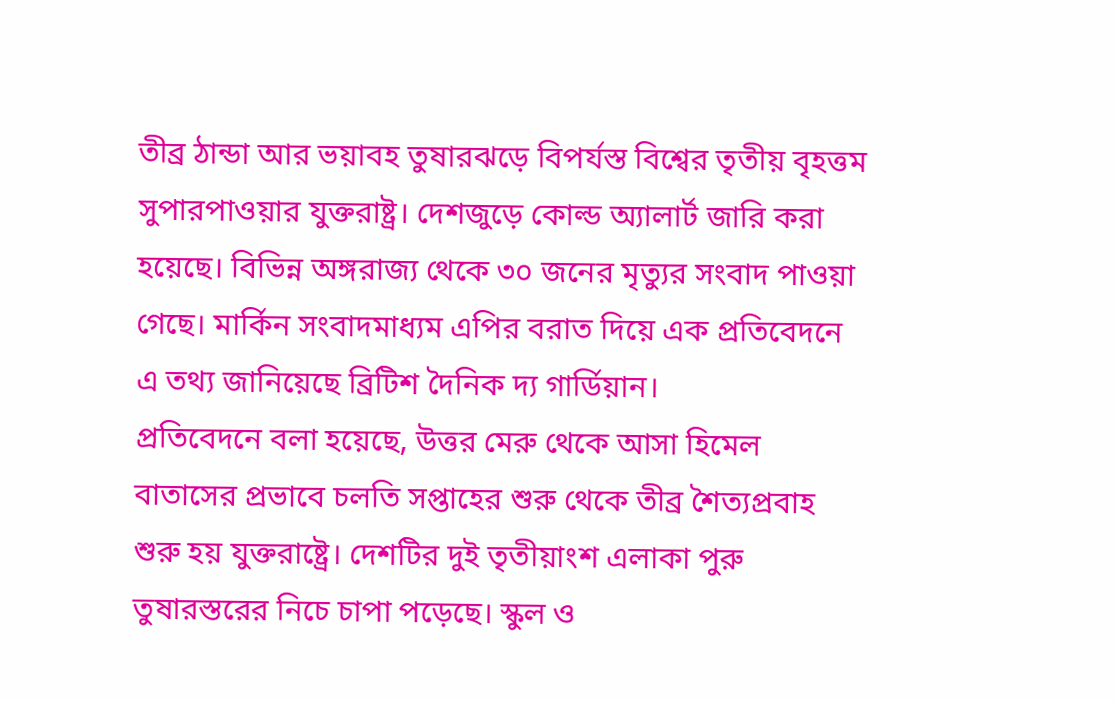তীব্র ঠান্ডা আর ভয়াবহ তুষারঝড়ে বিপর্যস্ত বিশ্বের তৃতীয় বৃহত্তম সুপারপাওয়ার যুক্তরাষ্ট্র। দেশজুড়ে কোল্ড অ্যালার্ট জারি করা হয়েছে। বিভিন্ন অঙ্গরাজ্য থেকে ৩০ জনের মৃত্যুর সংবাদ পাওয়া গেছে। মার্কিন সংবাদমাধ্যম এপির বরাত দিয়ে এক প্রতিবেদনে এ তথ্য জানিয়েছে ব্রিটিশ দৈনিক দ্য গার্ডিয়ান।
প্রতিবেদনে বলা হয়েছে, উত্তর মেরু থেকে আসা হিমেল বাতাসের প্রভাবে চলতি সপ্তাহের শুরু থেকে তীব্র শৈত্যপ্রবাহ শুরু হয় যুক্তরাষ্ট্রে। দেশটির দুই তৃতীয়াংশ এলাকা পুরু তুষারস্তরের নিচে চাপা পড়েছে। স্কুল ও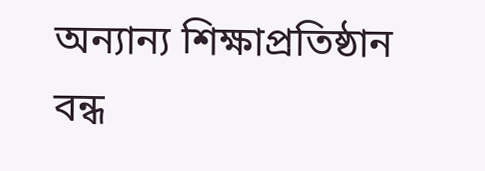অন্যান্য শিক্ষাপ্রতিষ্ঠান বন্ধ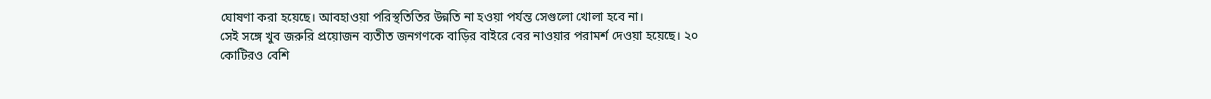ঘোষণা করা হয়েছে। আবহাওয়া পরিস্থতিতির উন্নতি না হওয়া পর্যন্ত সেগুলো খোলা হবে না।
সেই সঙ্গে খুব জরুরি প্রয়োজন ব্যতীত জনগণকে বাড়ির বাইরে বের নাওয়ার পরামর্শ দেওয়া হয়েছে। ২০ কোটিরও বেশি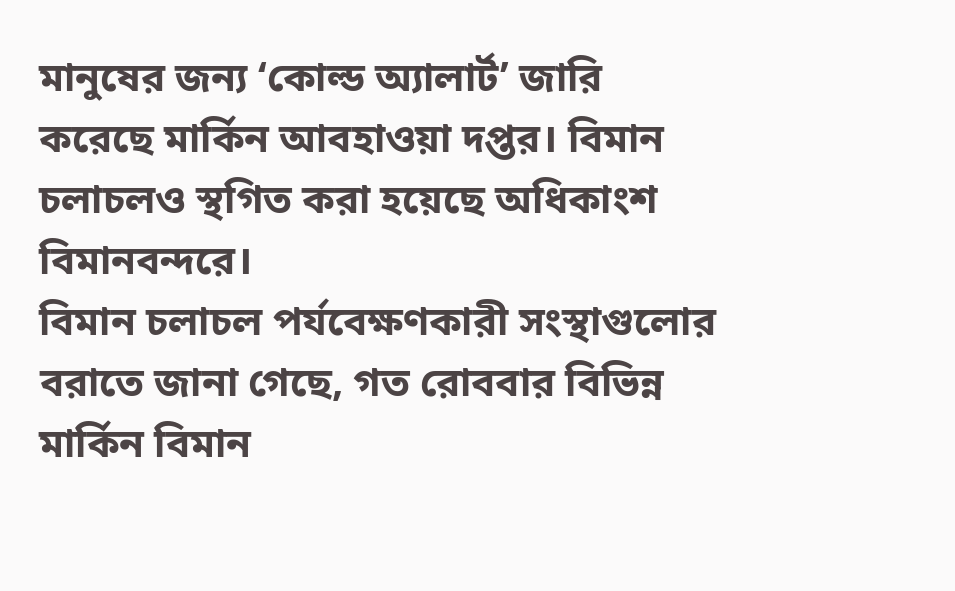মানুষের জন্য ‘কোল্ড অ্যালার্ট’ জারি করেছে মার্কিন আবহাওয়া দপ্তর। বিমান চলাচলও স্থগিত করা হয়েছে অধিকাংশ বিমানবন্দরে।
বিমান চলাচল পর্যবেক্ষণকারী সংস্থাগুলোর বরাতে জানা গেছে, গত রোববার বিভিন্ন মার্কিন বিমান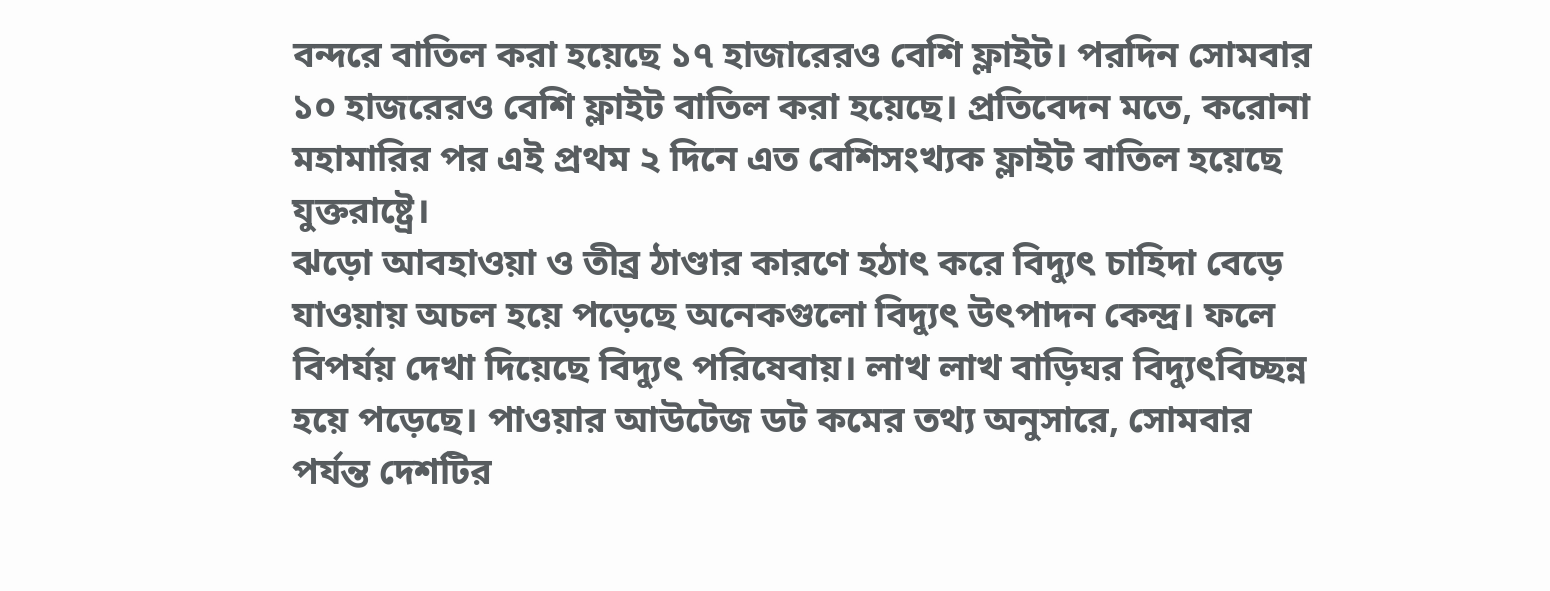বন্দরে বাতিল করা হয়েছে ১৭ হাজারেরও বেশি ফ্লাইট। পরদিন সোমবার ১০ হাজরেরও বেশি ফ্লাইট বাতিল করা হয়েছে। প্রতিবেদন মতে, করোনা মহামারির পর এই প্রথম ২ দিনে এত বেশিসংখ্যক ফ্লাইট বাতিল হয়েছে যুক্তরাষ্ট্রে।
ঝড়ো আবহাওয়া ও তীব্র ঠাণ্ডার কারণে হঠাৎ করে বিদ্যুৎ চাহিদা বেড়ে যাওয়ায় অচল হয়ে পড়েছে অনেকগুলো বিদ্যুৎ উৎপাদন কেন্দ্র। ফলে বিপর্যয় দেখা দিয়েছে বিদ্যুৎ পরিষেবায়। লাখ লাখ বাড়িঘর বিদ্যুৎবিচ্ছন্ন হয়ে পড়েছে। পাওয়ার আউটেজ ডট কমের তথ্য অনুসারে, সোমবার পর্যন্ত দেশটির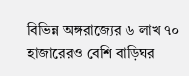বিভিন্ন অঙ্গরাজ্যের ৬ লাখ ৭০ হাজারেরও বেশি বাড়িঘর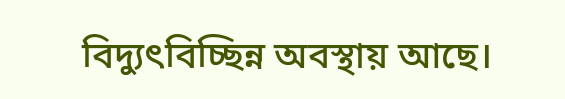বিদ্যুৎবিচ্ছিন্ন অবস্থায় আছে।